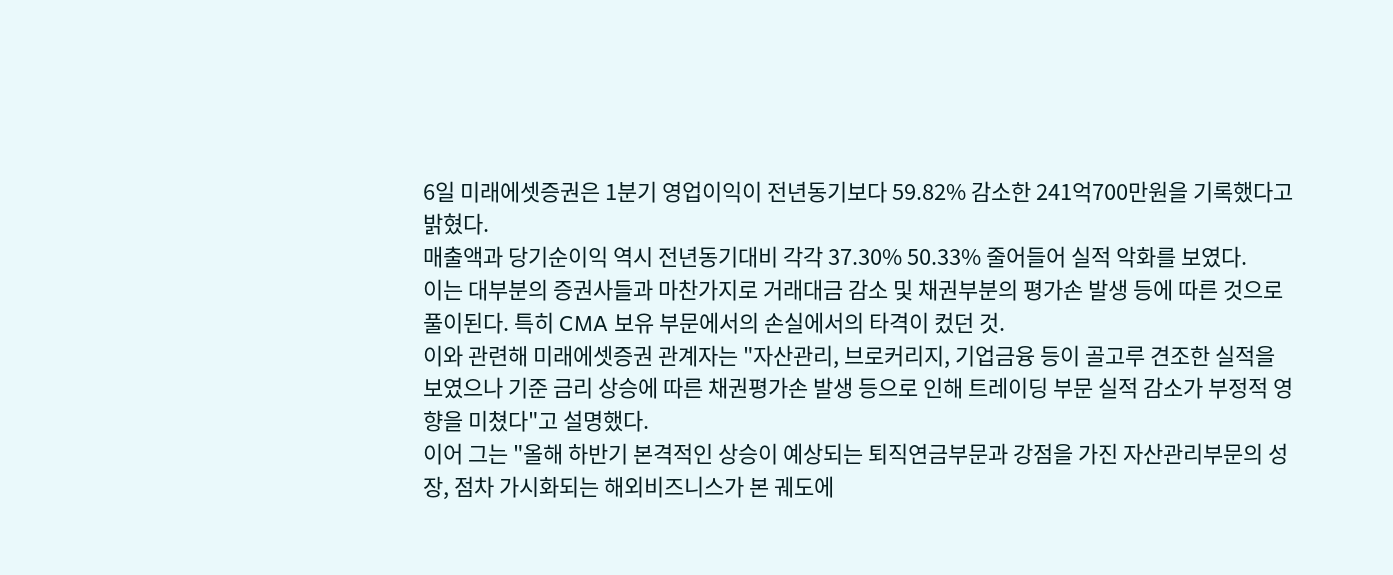6일 미래에셋증권은 1분기 영업이익이 전년동기보다 59.82% 감소한 241억700만원을 기록했다고 밝혔다.
매출액과 당기순이익 역시 전년동기대비 각각 37.30% 50.33% 줄어들어 실적 악화를 보였다.
이는 대부분의 증권사들과 마찬가지로 거래대금 감소 및 채권부분의 평가손 발생 등에 따른 것으로 풀이된다. 특히 CMA 보유 부문에서의 손실에서의 타격이 컸던 것.
이와 관련해 미래에셋증권 관계자는 "자산관리, 브로커리지, 기업금융 등이 골고루 견조한 실적을 보였으나 기준 금리 상승에 따른 채권평가손 발생 등으로 인해 트레이딩 부문 실적 감소가 부정적 영향을 미쳤다"고 설명했다.
이어 그는 "올해 하반기 본격적인 상승이 예상되는 퇴직연금부문과 강점을 가진 자산관리부문의 성장, 점차 가시화되는 해외비즈니스가 본 궤도에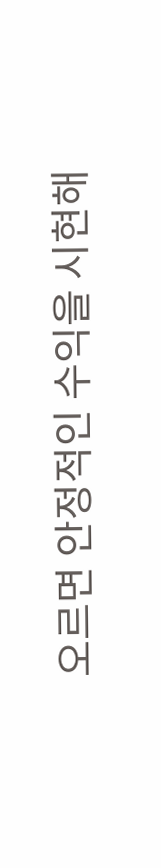오르면 안정적인 수익을 시현해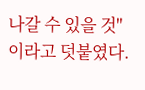나갈 수 있을 것" 이라고 덧붙였다.